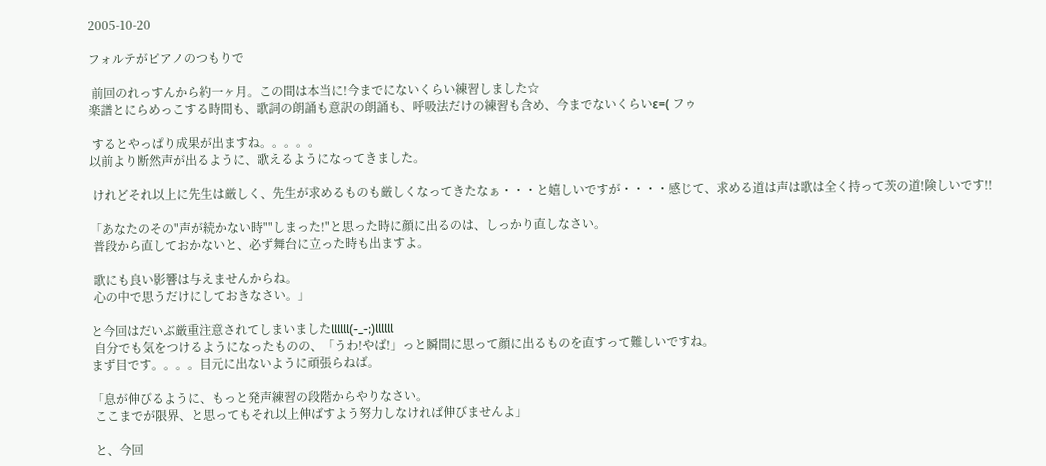2005-10-20

フォルテがピアノのつもりで

 前回のれっすんから約一ヶ月。この間は本当に!今までにないくらい練習しました☆
楽譜とにらめっこする時間も、歌詞の朗誦も意訳の朗誦も、呼吸法だけの練習も含め、今までないくらいε=( フゥ

 するとやっぱり成果が出ますね。。。。。
以前より断然声が出るように、歌えるようになってきました。

 けれどそれ以上に先生は厳しく、先生が求めるものも厳しくなってきたなぁ・・・と嬉しいですが・・・・感じて、求める道は声は歌は全く持って茨の道!険しいです!!

「あなたのその"声が続かない時""しまった!"と思った時に顔に出るのは、しっかり直しなさい。
 普段から直しておかないと、必ず舞台に立った時も出ますよ。

 歌にも良い影響は与えませんからね。
 心の中で思うだけにしておきなさい。」

と今回はだいぶ厳重注意されてしまいましたllllll(-_-;)llllll
 自分でも気をつけるようになったものの、「うわ!やば!」っと瞬間に思って顔に出るものを直すって難しいですね。
まず目です。。。。目元に出ないように頑張らねば。

「息が伸びるように、もっと発声練習の段階からやりなさい。
 ここまでが限界、と思ってもそれ以上伸ばすよう努力しなければ伸びませんよ」

 と、今回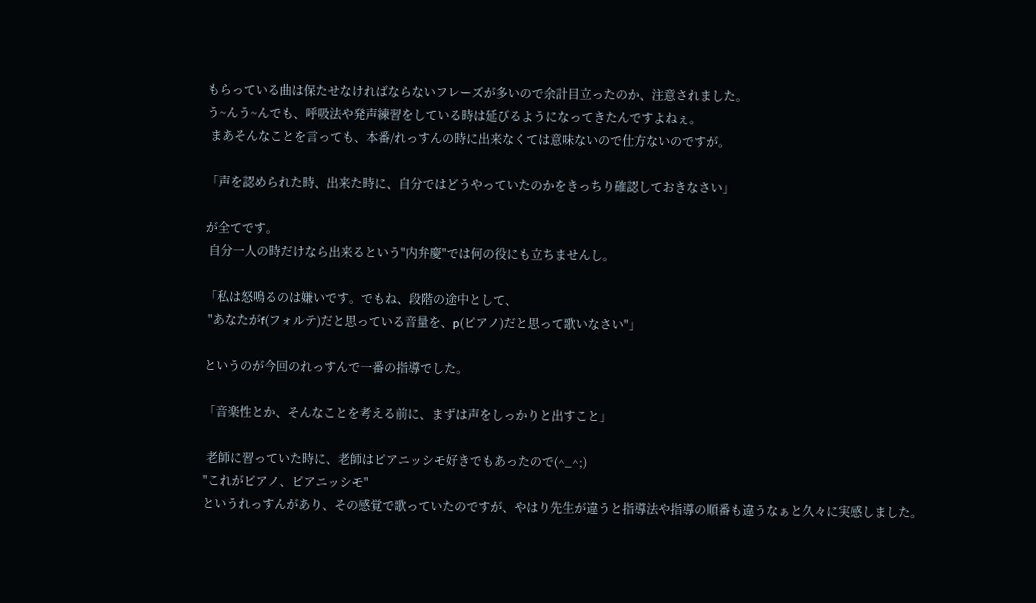もらっている曲は保たせなければならないフレーズが多いので余計目立ったのか、注意されました。
う~んう~んでも、呼吸法や発声練習をしている時は延びるようになってきたんですよねぇ。
 まあそんなことを言っても、本番/れっすんの時に出来なくては意味ないので仕方ないのですが。

「声を認められた時、出来た時に、自分ではどうやっていたのかをきっちり確認しておきなさい」

が全てです。
 自分一人の時だけなら出来るという"内弁慶"では何の役にも立ちませんし。

「私は怒鳴るのは嫌いです。でもね、段階の途中として、
 "あなたがf(フォルテ)だと思っている音量を、p(ピアノ)だと思って歌いなさい"」

というのが今回のれっすんで一番の指導でした。

「音楽性とか、そんなことを考える前に、まずは声をしっかりと出すこと」

 老師に習っていた時に、老師はピアニッシモ好きでもあったので(^_^;)
"これがピアノ、ピアニッシモ"
というれっすんがあり、その感覚で歌っていたのですが、やはり先生が違うと指導法や指導の順番も違うなぁと久々に実感しました。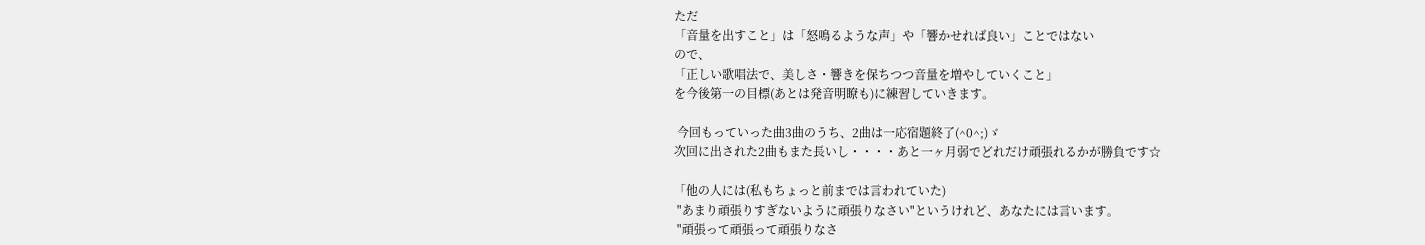ただ
「音量を出すこと」は「怒鳴るような声」や「響かせれば良い」ことではない
ので、
「正しい歌唱法で、美しさ・響きを保ちつつ音量を増やしていくこと」
を今後第一の目標(あとは発音明瞭も)に練習していきます。

 今回もっていった曲3曲のうち、2曲は一応宿題終了(^0^;)ゞ
次回に出された2曲もまた長いし・・・・あと一ヶ月弱でどれだけ頑張れるかが勝負です☆

「他の人には(私もちょっと前までは言われていた)
 "あまり頑張りすぎないように頑張りなさい"というけれど、あなたには言います。
 "頑張って頑張って頑張りなさ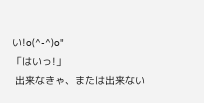い!o(^-^)o"
「はいっ!」
 出来なきゃ、または出来ない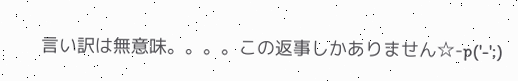言い訳は無意味。。。。この返事しかありません☆-p('-';)